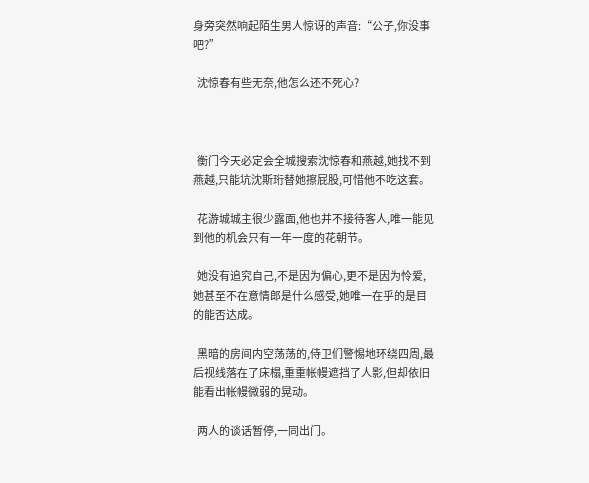身旁突然响起陌生男人惊讶的声音:“公子,你没事吧?”

  沈惊春有些无奈,他怎么还不死心?



  衡门今天必定会全城搜索沈惊春和燕越,她找不到燕越,只能坑沈斯珩替她擦屁股,可惜他不吃这套。

  花游城城主很少露面,他也并不接待客人,唯一能见到他的机会只有一年一度的花朝节。

  她没有追究自己,不是因为偏心,更不是因为怜爱,她甚至不在意情郎是什么感受,她唯一在乎的是目的能否达成。

  黑暗的房间内空荡荡的,侍卫们警惕地环绕四周,最后视线落在了床榻,重重帐幔遮挡了人影,但却依旧能看出帐幔微弱的晃动。

  两人的谈话暂停,一同出门。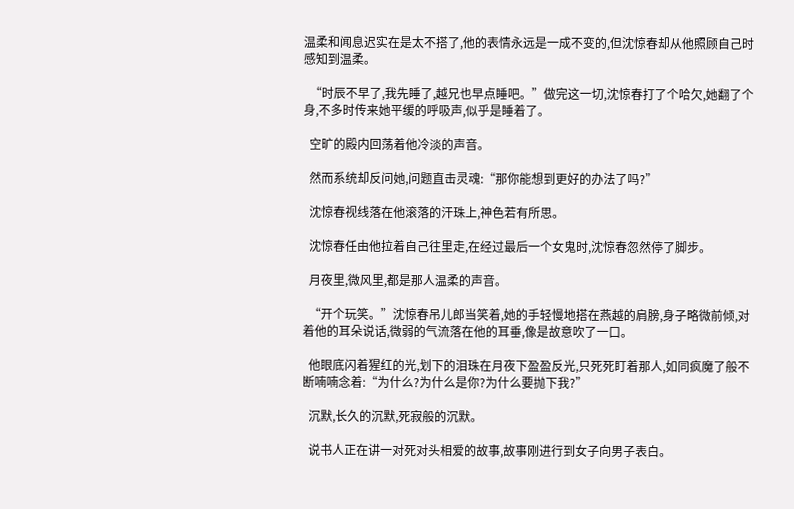温柔和闻息迟实在是太不搭了,他的表情永远是一成不变的,但沈惊春却从他照顾自己时感知到温柔。

  “时辰不早了,我先睡了,越兄也早点睡吧。”做完这一切,沈惊春打了个哈欠,她翻了个身,不多时传来她平缓的呼吸声,似乎是睡着了。

  空旷的殿内回荡着他冷淡的声音。

  然而系统却反问她,问题直击灵魂:“那你能想到更好的办法了吗?”

  沈惊春视线落在他滚落的汗珠上,神色若有所思。

  沈惊春任由他拉着自己往里走,在经过最后一个女鬼时,沈惊春忽然停了脚步。

  月夜里,微风里,都是那人温柔的声音。

  “开个玩笑。”沈惊春吊儿郎当笑着,她的手轻慢地搭在燕越的肩膀,身子略微前倾,对着他的耳朵说话,微弱的气流落在他的耳垂,像是故意吹了一口。

  他眼底闪着猩红的光,划下的泪珠在月夜下盈盈反光,只死死盯着那人,如同疯魔了般不断喃喃念着:“为什么?为什么是你?为什么要抛下我?”

  沉默,长久的沉默,死寂般的沉默。

  说书人正在讲一对死对头相爱的故事,故事刚进行到女子向男子表白。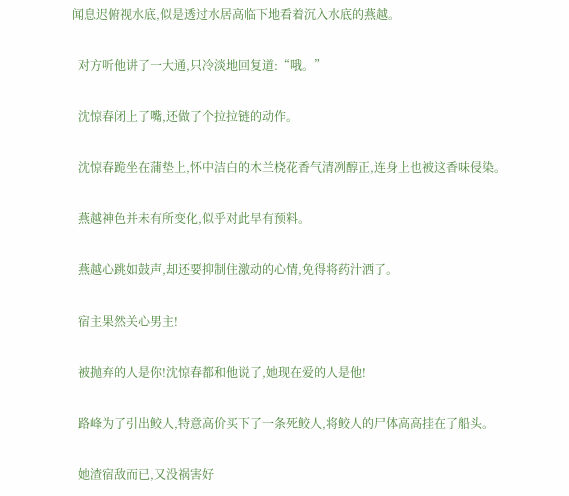闻息迟俯视水底,似是透过水居高临下地看着沉入水底的燕越。

  对方听他讲了一大通,只冷淡地回复道:“哦。”

  沈惊春闭上了嘴,还做了个拉拉链的动作。

  沈惊春跪坐在蒲垫上,怀中洁白的木兰桡花香气清冽醇正,连身上也被这香味侵染。

  燕越神色并未有所变化,似乎对此早有预料。

  燕越心跳如鼓声,却还要抑制住激动的心情,免得将药汁洒了。

  宿主果然关心男主!

  被抛弃的人是你!沈惊春都和他说了,她现在爱的人是他!

  路峰为了引出鲛人,特意高价买下了一条死鲛人,将鲛人的尸体高高挂在了船头。

  她渣宿敌而已,又没祸害好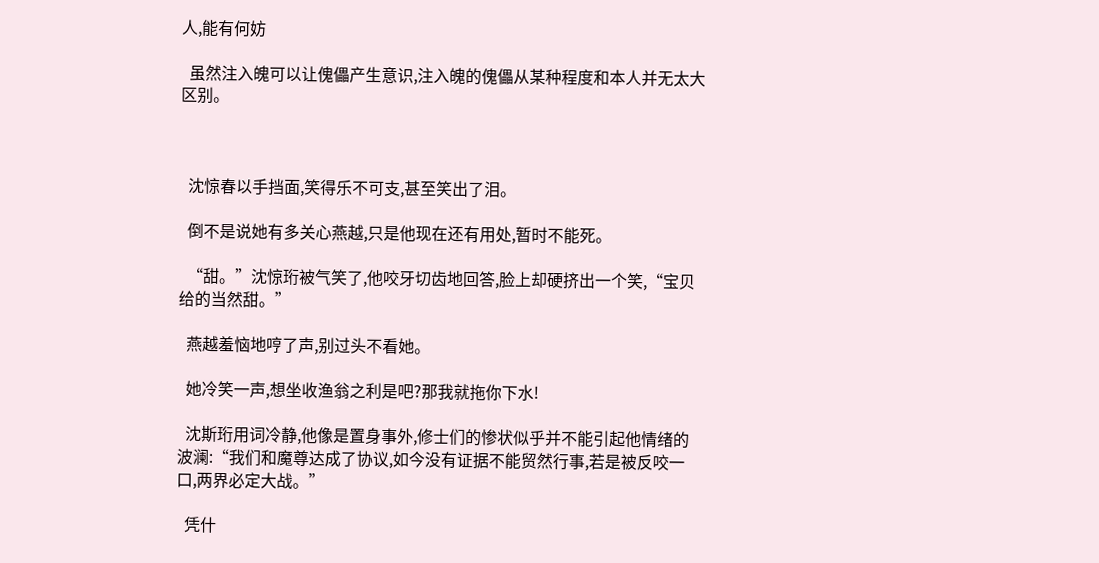人,能有何妨

  虽然注入魄可以让傀儡产生意识,注入魄的傀儡从某种程度和本人并无太大区别。



  沈惊春以手挡面,笑得乐不可支,甚至笑出了泪。

  倒不是说她有多关心燕越,只是他现在还有用处,暂时不能死。

  “甜。”沈惊珩被气笑了,他咬牙切齿地回答,脸上却硬挤出一个笑,“宝贝给的当然甜。”

  燕越羞恼地哼了声,别过头不看她。

  她冷笑一声,想坐收渔翁之利是吧?那我就拖你下水!

  沈斯珩用词冷静,他像是置身事外,修士们的惨状似乎并不能引起他情绪的波澜:“我们和魔尊达成了协议,如今没有证据不能贸然行事,若是被反咬一口,两界必定大战。”

  凭什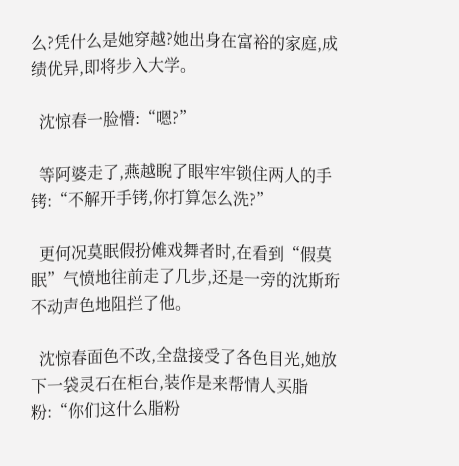么?凭什么是她穿越?她出身在富裕的家庭,成绩优异,即将步入大学。

  沈惊春一脸懵:“嗯?”

  等阿婆走了,燕越睨了眼牢牢锁住两人的手铐:“不解开手铐,你打算怎么洗?”

  更何况莫眠假扮傩戏舞者时,在看到“假莫眠”气愤地往前走了几步,还是一旁的沈斯珩不动声色地阻拦了他。

  沈惊春面色不改,全盘接受了各色目光,她放下一袋灵石在柜台,装作是来帮情人买脂粉:“你们这什么脂粉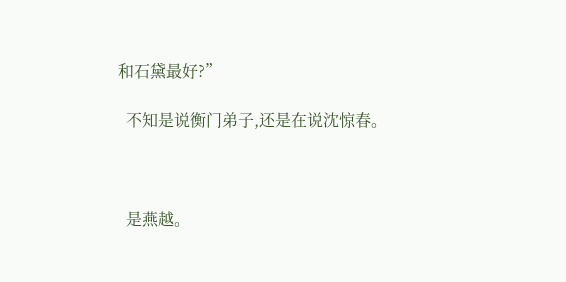和石黛最好?”

  不知是说衡门弟子,还是在说沈惊春。



  是燕越。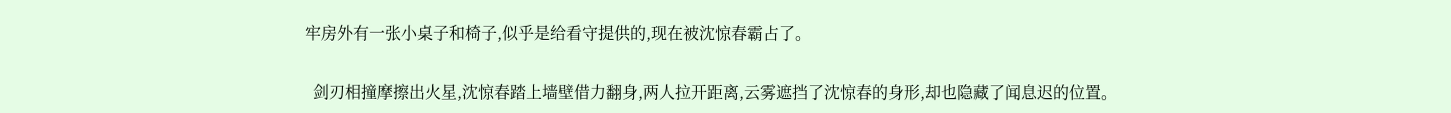牢房外有一张小桌子和椅子,似乎是给看守提供的,现在被沈惊春霸占了。

  剑刃相撞摩擦出火星,沈惊春踏上墙壁借力翻身,两人拉开距离,云雾遮挡了沈惊春的身形,却也隐藏了闻息迟的位置。